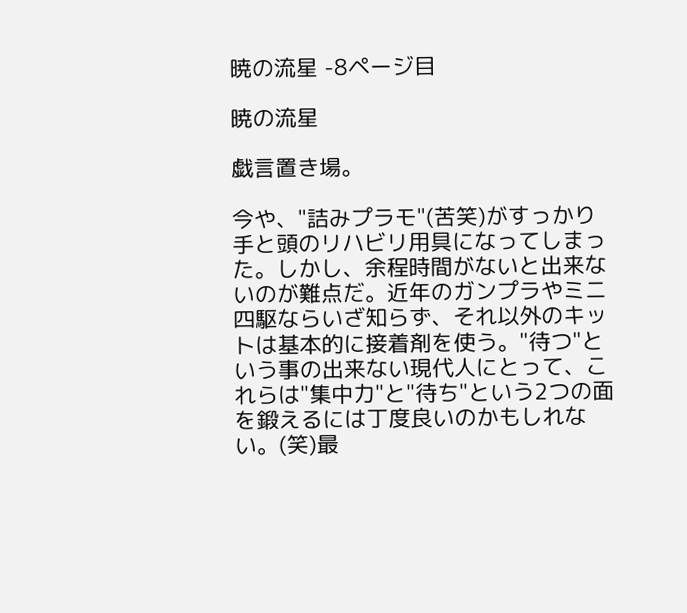暁の流星 -8ページ目

暁の流星

戯言置き場。

今や、"詰みプラモ"(苦笑)がすっかり手と頭のリハビリ用具になってしまった。しかし、余程時間がないと出来ないのが難点だ。近年のガンプラやミニ四駆ならいざ知らず、それ以外のキットは基本的に接着剤を使う。"待つ"という事の出来ない現代人にとって、これらは"集中力"と"待ち"という2つの面を鍛えるには丁度良いのかもしれない。(笑)最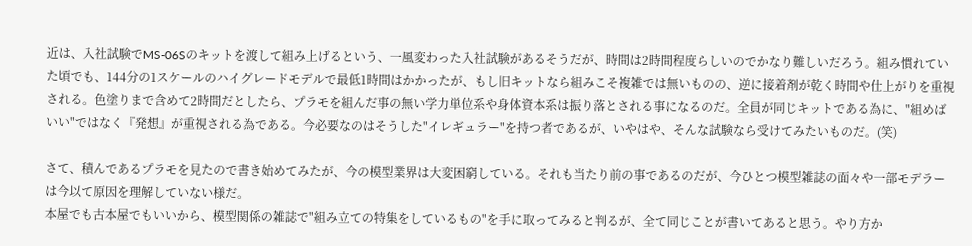近は、入社試験でMS-06Sのキットを渡して組み上げるという、一風変わった入社試験があるそうだが、時間は2時間程度らしいのでかなり難しいだろう。組み慣れていた頃でも、144分の1スケールのハイグレードモデルで最低1時間はかかったが、もし旧キットなら組みこそ複雑では無いものの、逆に接着剤が乾く時間や仕上がりを重視される。色塗りまで含めて2時間だとしたら、プラモを組んだ事の無い学力単位系や身体資本系は振り落とされる事になるのだ。全員が同じキットである為に、"組めばいい"ではなく『発想』が重視される為である。今必要なのはそうした"イレギュラー"を持つ者であるが、いやはや、そんな試験なら受けてみたいものだ。(笑)

さて、積んであるプラモを見たので書き始めてみたが、今の模型業界は大変困窮している。それも当たり前の事であるのだが、今ひとつ模型雑誌の面々や一部モデラーは今以て原因を理解していない様だ。
本屋でも古本屋でもいいから、模型関係の雑誌で"組み立ての特集をしているもの"を手に取ってみると判るが、全て同じことが書いてあると思う。やり方か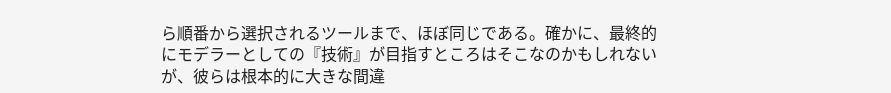ら順番から選択されるツールまで、ほぼ同じである。確かに、最終的にモデラーとしての『技術』が目指すところはそこなのかもしれないが、彼らは根本的に大きな間違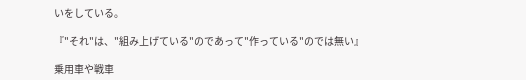いをしている。

『"それ"は、"組み上げている"のであって"作っている"のでは無い』

乗用車や戦車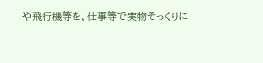や飛行機等を、仕事等で実物そっくりに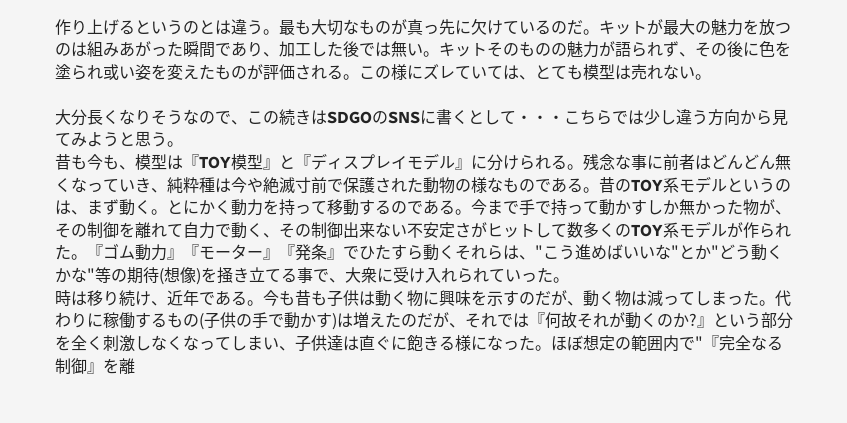作り上げるというのとは違う。最も大切なものが真っ先に欠けているのだ。キットが最大の魅力を放つのは組みあがった瞬間であり、加工した後では無い。キットそのものの魅力が語られず、その後に色を塗られ或い姿を変えたものが評価される。この様にズレていては、とても模型は売れない。

大分長くなりそうなので、この続きはSDGOのSNSに書くとして・・・こちらでは少し違う方向から見てみようと思う。
昔も今も、模型は『TOY模型』と『ディスプレイモデル』に分けられる。残念な事に前者はどんどん無くなっていき、純粋種は今や絶滅寸前で保護された動物の様なものである。昔のTOY系モデルというのは、まず動く。とにかく動力を持って移動するのである。今まで手で持って動かすしか無かった物が、その制御を離れて自力で動く、その制御出来ない不安定さがヒットして数多くのTOY系モデルが作られた。『ゴム動力』『モーター』『発条』でひたすら動くそれらは、"こう進めばいいな"とか"どう動くかな"等の期待(想像)を掻き立てる事で、大衆に受け入れられていった。
時は移り続け、近年である。今も昔も子供は動く物に興味を示すのだが、動く物は減ってしまった。代わりに稼働するもの(子供の手で動かす)は増えたのだが、それでは『何故それが動くのか?』という部分を全く刺激しなくなってしまい、子供達は直ぐに飽きる様になった。ほぼ想定の範囲内で"『完全なる制御』を離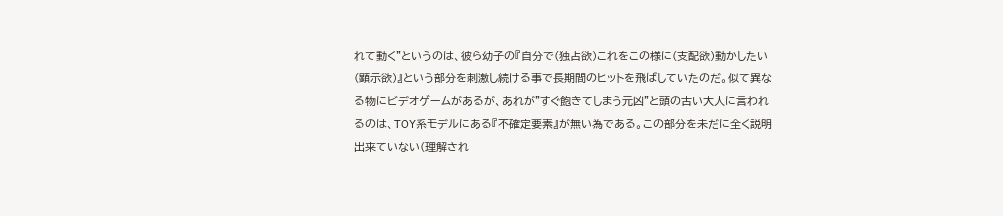れて動く"というのは、彼ら幼子の『自分で(独占欲)これをこの様に(支配欲)動かしたい(顕示欲)』という部分を刺激し続ける事で長期間のヒットを飛ばしていたのだ。似て異なる物にビデオゲームがあるが、あれが"すぐ飽きてしまう元凶"と頭の古い大人に言われるのは、TOY系モデルにある『不確定要素』が無い為である。この部分を未だに全く説明出来ていない(理解され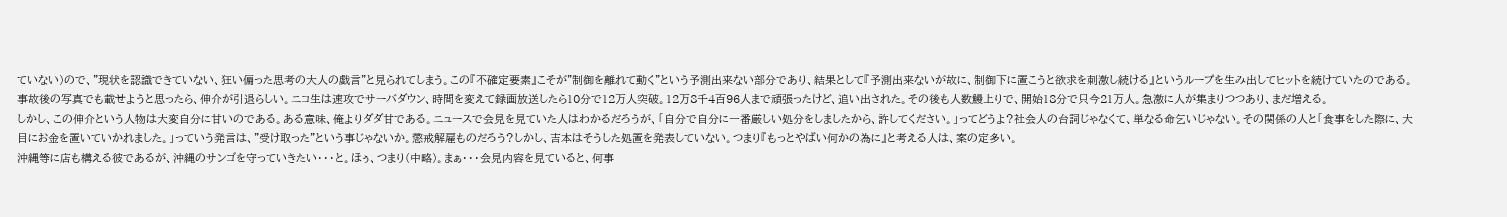ていない)ので、"現状を認識できていない、狂い偏った思考の大人の戯言"と見られてしまう。この『不確定要素』こそが"制御を離れて動く"という予測出来ない部分であり、結果として『予測出来ないが故に、制御下に置こうと欲求を刺激し続ける』というループを生み出してヒットを続けていたのである。
事故後の写真でも載せようと思ったら、伸介が引退らしい。ニコ生は速攻でサーバダウン、時間を変えて録画放送したら10分で12万人突破。12万8千4百96人まで頑張ったけど、追い出された。その後も人数鰻上りで、開始18分で只今21万人。急激に人が集まりつつあり、まだ増える。
しかし、この伸介という人物は大変自分に甘いのである。ある意味、俺よりダダ甘である。ニュースで会見を見ていた人はわかるだろうが、「自分で自分に一番厳しい処分をしましたから、許してください。」ってどうよ?社会人の台詞じゃなくて、単なる命乞いじゃない。その関係の人と「食事をした際に、大目にお金を置いていかれました。」っていう発言は、"受け取った"という事じゃないか。懲戒解雇ものだろう?しかし、吉本はそうした処置を発表していない。つまり『もっとやばい何かの為に』と考える人は、案の定多い。
沖縄等に店も構える彼であるが、沖縄のサンゴを守っていきたい・・・と。ほぅ、つまり(中略)。まぁ・・・会見内容を見ていると、何事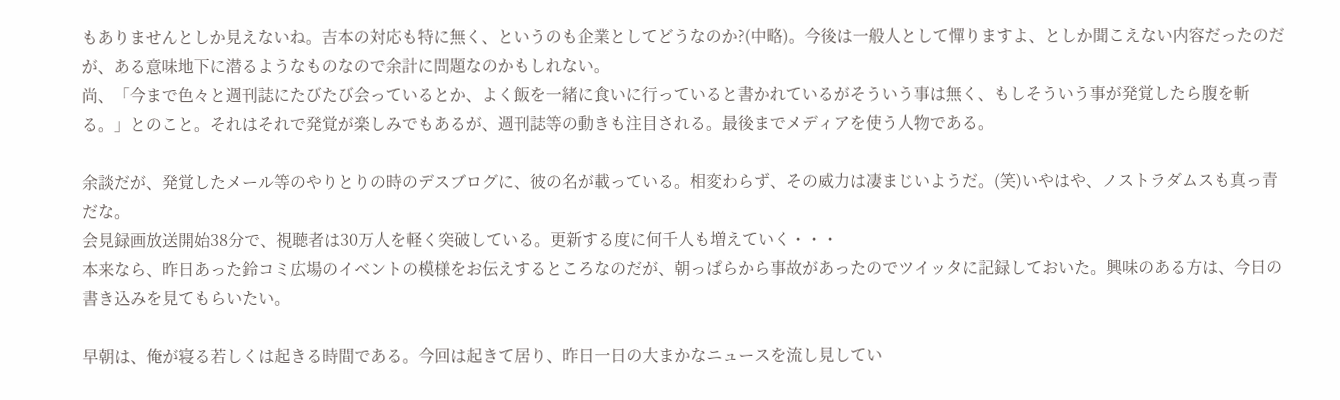もありませんとしか見えないね。吉本の対応も特に無く、というのも企業としてどうなのか?(中略)。今後は一般人として憚りますよ、としか聞こえない内容だったのだが、ある意味地下に潜るようなものなので余計に問題なのかもしれない。
尚、「今まで色々と週刊誌にたびたび会っているとか、よく飯を一緒に食いに行っていると書かれているがそういう事は無く、もしそういう事が発覚したら腹を斬る。」とのこと。それはそれで発覚が楽しみでもあるが、週刊誌等の動きも注目される。最後までメディアを使う人物である。

余談だが、発覚したメール等のやりとりの時のデスブログに、彼の名が載っている。相変わらず、その威力は凄まじいようだ。(笑)いやはや、ノストラダムスも真っ青だな。
会見録画放送開始38分で、視聴者は30万人を軽く突破している。更新する度に何千人も増えていく・・・
本来なら、昨日あった鈴コミ広場のイベントの模様をお伝えするところなのだが、朝っぱらから事故があったのでツイッタに記録しておいた。興味のある方は、今日の書き込みを見てもらいたい。

早朝は、俺が寝る若しくは起きる時間である。今回は起きて居り、昨日一日の大まかなニュースを流し見してい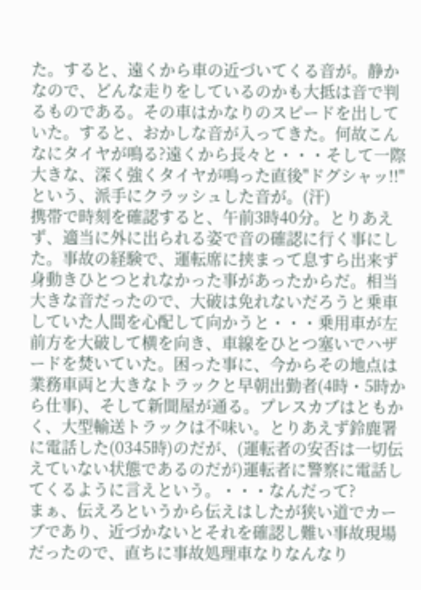た。すると、遠くから車の近づいてくる音が。静かなので、どんな走りをしているのかも大抵は音で判るものである。その車はかなりのスピードを出していた。すると、おかしな音が入ってきた。何故こんなにタイヤが鳴る?遠くから長々と・・・そして一際大きな、深く強くタイヤが鳴った直後"ドグシャッ!!"という、派手にクラッシュした音が。(汗)
携帯で時刻を確認すると、午前3時40分。とりあえず、適当に外に出られる姿で音の確認に行く事にした。事故の経験で、運転席に挟まって息すら出来ず身動きひとつとれなかった事があったからだ。相当大きな音だったので、大破は免れないだろうと乗車していた人間を心配して向かうと・・・乗用車が左前方を大破して横を向き、車線をひとつ塞いでハザードを焚いていた。困った事に、今からその地点は業務車両と大きなトラックと早朝出勤者(4時・5時から仕事)、そして新聞屋が通る。プレスカブはともかく、大型輸送トラックは不味い。とりあえず鈴鹿署に電話した(0345時)のだが、(運転者の安否は一切伝えていない状態であるのだが)運転者に警察に電話してくるように言えという。・・・なんだって?
まぁ、伝えろというから伝えはしたが狭い道でカーブであり、近づかないとそれを確認し難い事故現場だったので、直ちに事故処理車なりなんなり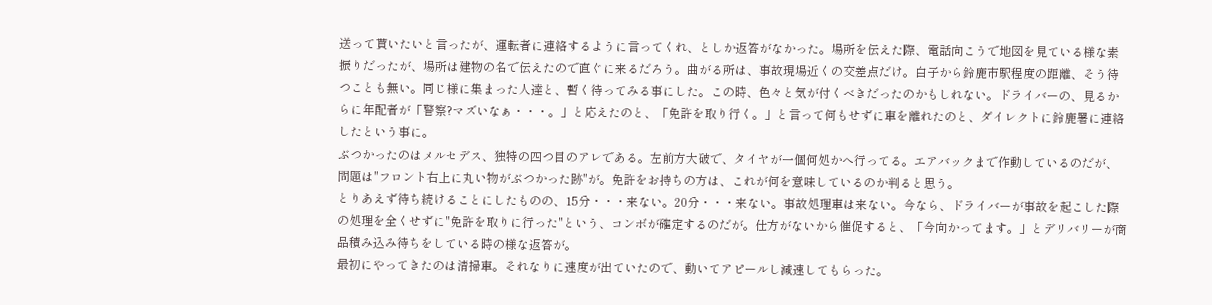送って貰いたいと言ったが、運転者に連絡するように言ってくれ、としか返答がなかった。場所を伝えた際、電話向こうで地図を見ている様な素振りだったが、場所は建物の名で伝えたので直ぐに来るだろう。曲がる所は、事故現場近くの交差点だけ。白子から鈴鹿市駅程度の距離、そう待つことも無い。同じ様に集まった人達と、暫く待ってみる事にした。この時、色々と気が付くべきだったのかもしれない。ドライバーの、見るからに年配者が「警察?マズいなぁ・・・。」と応えたのと、「免許を取り行く。」と言って何もせずに車を離れたのと、ダイレクトに鈴鹿署に連絡したという事に。
ぶつかったのはメルセデス、独特の四つ目のアレである。左前方大破で、タイヤが一個何処かへ行ってる。エアバックまで作動しているのだが、問題は"フロント右上に丸い物がぶつかった跡"が。免許をお持ちの方は、これが何を意味しているのか判ると思う。
とりあえず待ち続けることにしたものの、15分・・・来ない。20分・・・来ない。事故処理車は来ない。今なら、ドライバーが事故を起こした際の処理を全くせずに"免許を取りに行った"という、コンボが確定するのだが。仕方がないから催促すると、「今向かってます。」とデリバリーが商品積み込み待ちをしている時の様な返答が。
最初にやってきたのは清掃車。それなりに速度が出ていたので、動いてアピールし減速してもらった。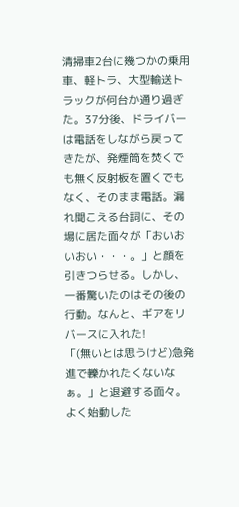清掃車2台に幾つかの乗用車、軽トラ、大型輸送トラックが何台か通り過ぎた。37分後、ドライバーは電話をしながら戻ってきたが、発煙筒を焚くでも無く反射板を置くでもなく、そのまま電話。漏れ聞こえる台詞に、その場に居た面々が「おいおいおい・・・。」と顔を引きつらせる。しかし、一番驚いたのはその後の行動。なんと、ギアをリバースに入れた!
「(無いとは思うけど)急発進で轢かれたくないなぁ。」と退避する面々。よく始動した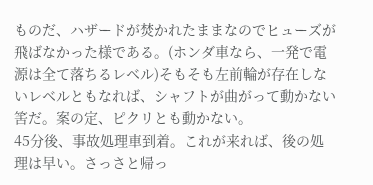ものだ、ハザードが焚かれたままなのでヒューズが飛ばなかった様である。(ホンダ車なら、一発で電源は全て落ちるレベル)そもそも左前輪が存在しないレベルともなれば、シャフトが曲がって動かない筈だ。案の定、ピクリとも動かない。
45分後、事故処理車到着。これが来れば、後の処理は早い。さっさと帰っ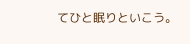てひと眠りといこう。